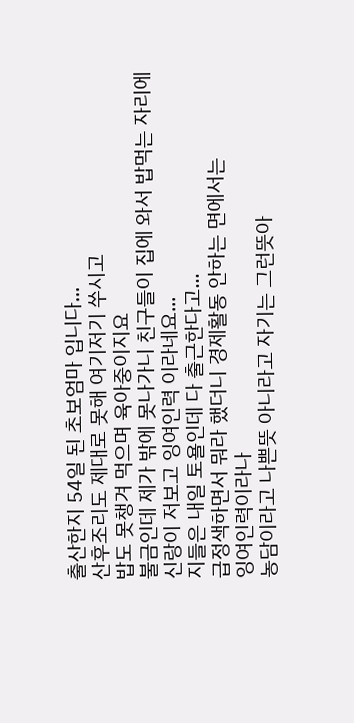출산한지 54일 된 초보엄마 입니다...
산후조리도 제대로 못해 여기저기 쑤시고
밥도 못챙겨 먹으며 육아중이지요
불금인데 제가 밖에 못나가니 친구들이 집에 와서 밥먹는 자리에 신랑이 저보고 잉여인력 이라네요...
지들은 내일 토욜인데 다 출근한다고...
급정색하면서 뭐라 했더니 경제활동 안하는 면에서는
잉여인력이라나
농담이라고 나쁜뜻 아니라고 자기는 그런뜻아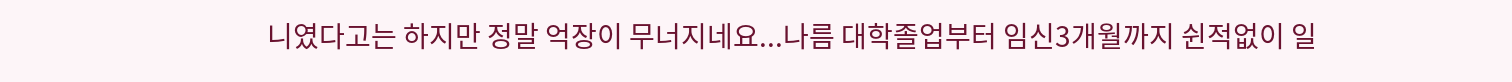니였다고는 하지만 정말 억장이 무너지네요...나름 대학졸업부터 임신3개월까지 쉰적없이 일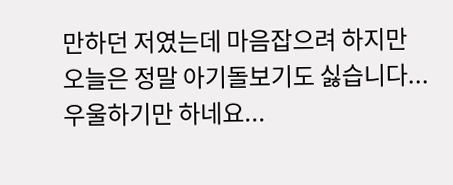만하던 저였는데 마음잡으려 하지만 오늘은 정말 아기돌보기도 싫습니다...우울하기만 하네요...